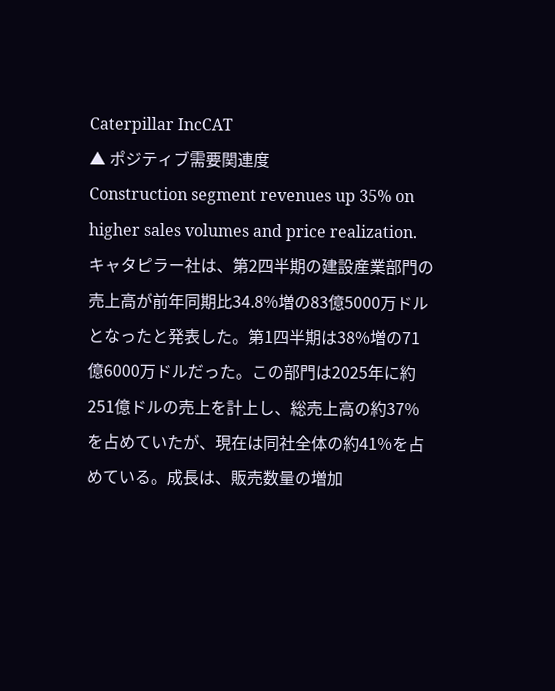Caterpillar IncCAT
▲ ポジティブ需要関連度
Construction segment revenues up 35% on higher sales volumes and price realization.
キャタピラー社は、第2四半期の建設産業部門の売上高が前年同期比34.8%増の83億5000万ドルとなったと発表した。第1四半期は38%増の71億6000万ドルだった。この部門は2025年に約251億ドルの売上を計上し、総売上高の約37%を占めていたが、現在は同社全体の約41%を占めている。成長は、販売数量の増加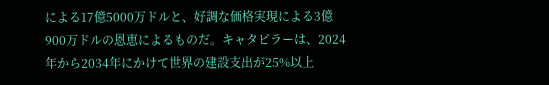による17億5000万ドルと、好調な価格実現による3億900万ドルの恩恵によるものだ。キャタピラーは、2024年から2034年にかけて世界の建設支出が25%以上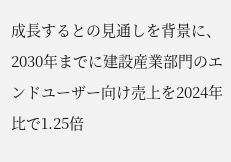成長するとの見通しを背景に、2030年までに建設産業部門のエンドユーザー向け売上を2024年比で1.25倍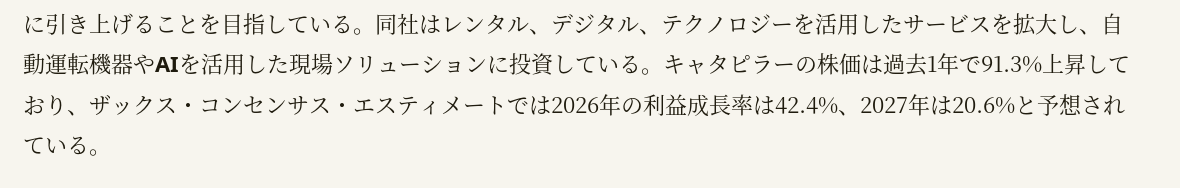に引き上げることを目指している。同社はレンタル、デジタル、テクノロジーを活用したサービスを拡大し、自動運転機器やAIを活用した現場ソリューションに投資している。キャタピラーの株価は過去1年で91.3%上昇しており、ザックス・コンセンサス・エスティメートでは2026年の利益成長率は42.4%、2027年は20.6%と予想されている。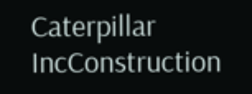Caterpillar IncConstruction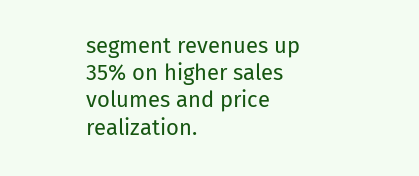segment revenues up 35% on higher sales volumes and price realization.